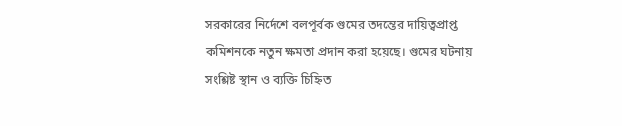সরকারের নির্দেশে বলপূর্বক গুমের তদন্তের দায়িত্বপ্রাপ্ত কমিশনকে নতুন ক্ষমতা প্রদান করা হয়েছে। গুমের ঘটনায় সংশ্লিষ্ট স্থান ও ব্যক্তি চিহ্নিত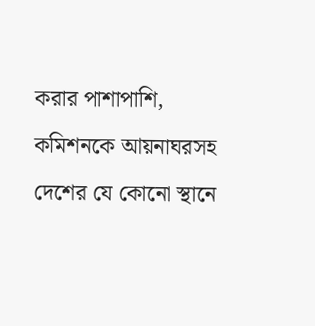করার পাশাপাশি, কমিশনকে আয়নাঘরসহ দেশের যে কোনো স্থানে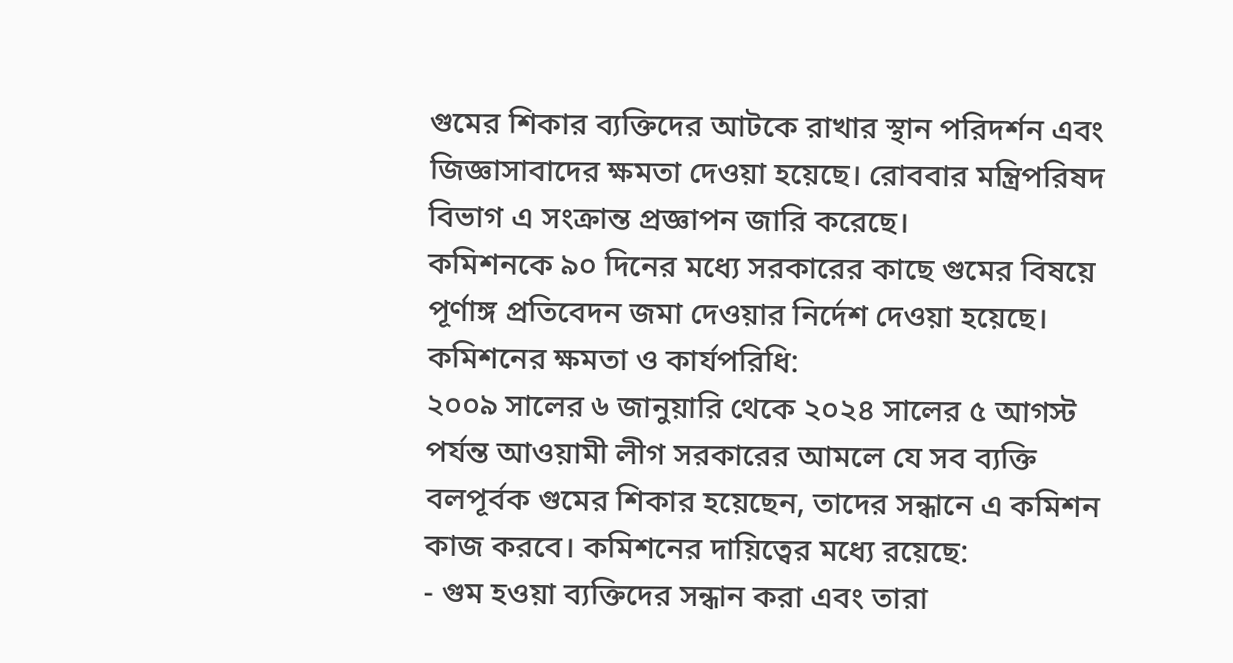গুমের শিকার ব্যক্তিদের আটকে রাখার স্থান পরিদর্শন এবং জিজ্ঞাসাবাদের ক্ষমতা দেওয়া হয়েছে। রোববার মন্ত্রিপরিষদ বিভাগ এ সংক্রান্ত প্রজ্ঞাপন জারি করেছে।
কমিশনকে ৯০ দিনের মধ্যে সরকারের কাছে গুমের বিষয়ে পূর্ণাঙ্গ প্রতিবেদন জমা দেওয়ার নির্দেশ দেওয়া হয়েছে।
কমিশনের ক্ষমতা ও কার্যপরিধি:
২০০৯ সালের ৬ জানুয়ারি থেকে ২০২৪ সালের ৫ আগস্ট পর্যন্ত আওয়ামী লীগ সরকারের আমলে যে সব ব্যক্তি বলপূর্বক গুমের শিকার হয়েছেন, তাদের সন্ধানে এ কমিশন কাজ করবে। কমিশনের দায়িত্বের মধ্যে রয়েছে:
- গুম হওয়া ব্যক্তিদের সন্ধান করা এবং তারা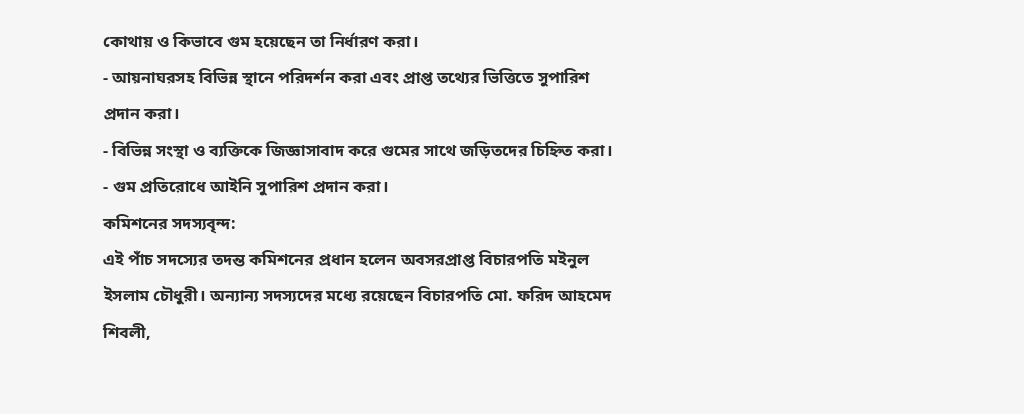কোথায় ও কিভাবে গুম হয়েছেন তা নির্ধারণ করা।
- আয়নাঘরসহ বিভিন্ন স্থানে পরিদর্শন করা এবং প্রাপ্ত তথ্যের ভিত্তিতে সুপারিশ প্রদান করা।
- বিভিন্ন সংস্থা ও ব্যক্তিকে জিজ্ঞাসাবাদ করে গুমের সাথে জড়িতদের চিহ্নিত করা।
- গুম প্রতিরোধে আইনি সুপারিশ প্রদান করা।
কমিশনের সদস্যবৃন্দ:
এই পাঁচ সদস্যের তদন্ত কমিশনের প্রধান হলেন অবসরপ্রাপ্ত বিচারপতি মইনুল ইসলাম চৌধুরী। অন্যান্য সদস্যদের মধ্যে রয়েছেন বিচারপতি মো. ফরিদ আহমেদ শিবলী,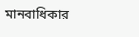মানবাধিকার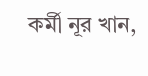কর্মী নূর খান,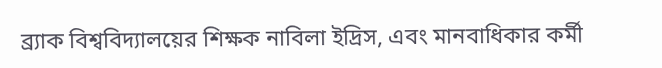ব্র্যাক বিশ্ববিদ্যালয়ের শিক্ষক নাবিলা ইদ্রিস, এবং মানবাধিকার কর্মী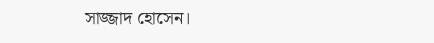সাজ্জাদ হোসেন।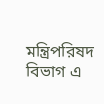মন্ত্রিপরিষদ বিভাগ এ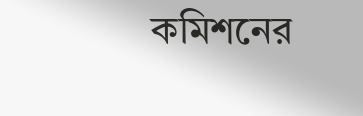কমিশনের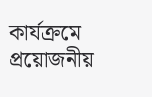কার্যক্রমে প্রয়োজনীয়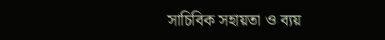সাচিবিক সহায়তা ও ব্যয়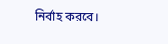নির্বাহ করবে।